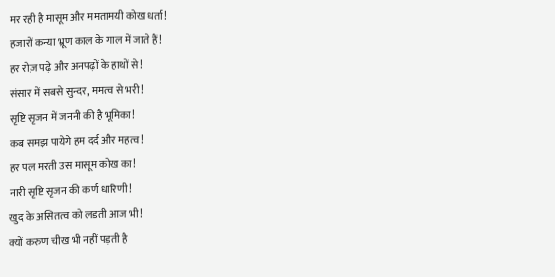मर रही है मासूम और ममतामयी कोख धर्ता!
हजारों कन्या भ्रूण काल के गाल में जाते हैं!
हर रोज़ पढ़े और अनपढ़ों के हाथों से!
संसार में सबसे सुन्दर, ममत्व से भरी!
सृष्टि सृजन में जननी की है भूमिका!
कब समझ पायेगे हम दर्द और महत्व!
हर पल मरती उस मासूम कोख का!
नारी सृष्टि सृजन की कर्ण धारिणी!
खुद के असितत्व को लडती आज भी!
क्यों करुण चीख भी नहीं पड़ती है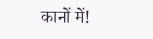कानों में!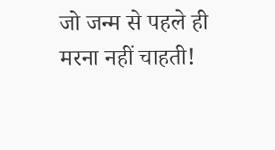जो जन्म से पहले ही मरना नहीं चाहती!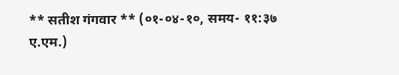** सतीश गंगवार ** (०१-०४-१०, समय- ११:३७ ए.एम.)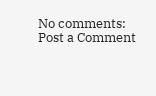No comments:
Post a Comment